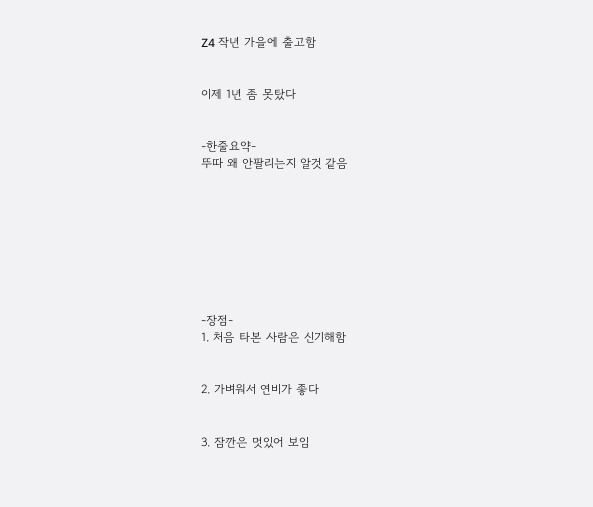Z4 작년 가을에 출고함


이제 1년 좀 못탔다


-한줄요약-
뚜따 왜 안팔리는지 알것 같음








-장점-
1. 처음 타본 사람은 신기해함


2. 가벼워서 연비가 좋다


3. 잠깐은 멋있어 보임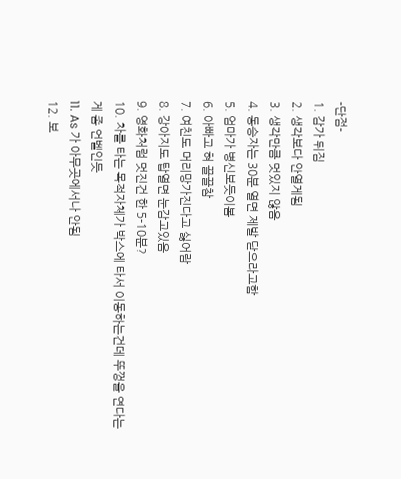-단점-
1. 감가 뒤짐
2. 생각보다 안열게됨
3. 생각만큼 멋있지 않음
4. 동승자는 30분 열면 제발 닫으라고함
5. 엄마가 병신보듯이봄
6. 아빠고 혀 끌끌참
7. 여친도 머리망가진다고 싫어람
8. 강아지도 탑열면 눈감고있음
9. 영화처럼 멋진건 한 5-10분?
10. 차를 타는 목적자체가 박스에 타서 이동하는건데 뚜껑을 연다는게 좀 언벨인듯
11. As 가 아무곳에서나 안됨
12. 보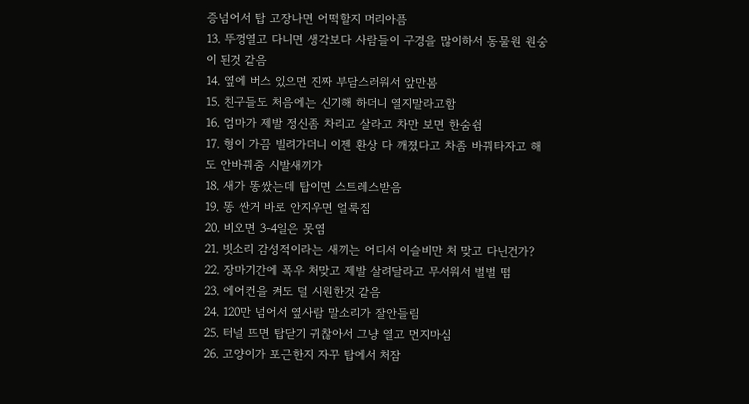증넘어서 탑 고장나면 어떡할지 머리아픔
13. 뚜껑열고 다니면 생각보다 사람들이 구경을 많이하서 동물원 원숭이 된것 같음
14. 옆에 버스 있으면 진짜 부담스러워서 앞만봄
15. 친구들도 처음에는 신기해 하더니 열지말라고함
16. 엄마가 제발 정신좀 차리고 살라고 차만 보면 한숨쉼
17. 형이 가끔 빌려가더니 이젠 환상 다 깨졌다고 차좀 바꿔타자고 해도 안바꿔줌 시발새끼가
18. 새가 똥쌌는데 탑이면 스트레스받음
19. 똥 싼거 바로 안지우면 얼룩짐
20. 비오면 3-4일은 못염
21. 빗소리 감성적이라는 새끼는 어디서 이슬비만 처 맞고 다닌건가?
22. 장마기간에 폭우 처맞고 제발 살려달라고 무서워서 벌벌 떰
23. 에어컨을 켜도 덜 시원한것 같음
24. 120만 넘어서 옆사람 말소리가 잘안들림
25. 터널 뜨면 탑닫기 귀찮아서 그냥 열고 먼지마심
26. 고양이가 포근한지 자꾸 탑에서 처잠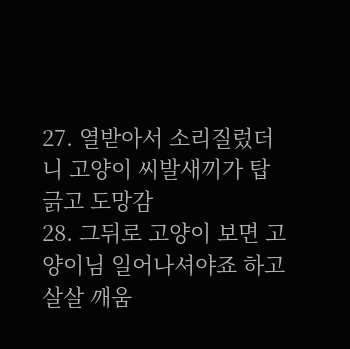27. 열받아서 소리질렀더니 고양이 씨발새끼가 탑 긁고 도망감
28. 그뒤로 고양이 보면 고양이님 일어나셔야죠 하고 살살 깨움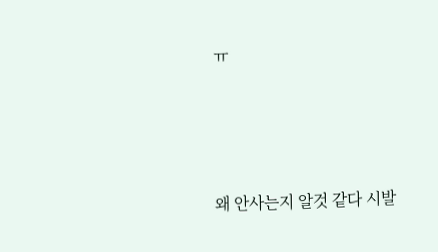ㅠ




왜 안사는지 알것 같다 시발